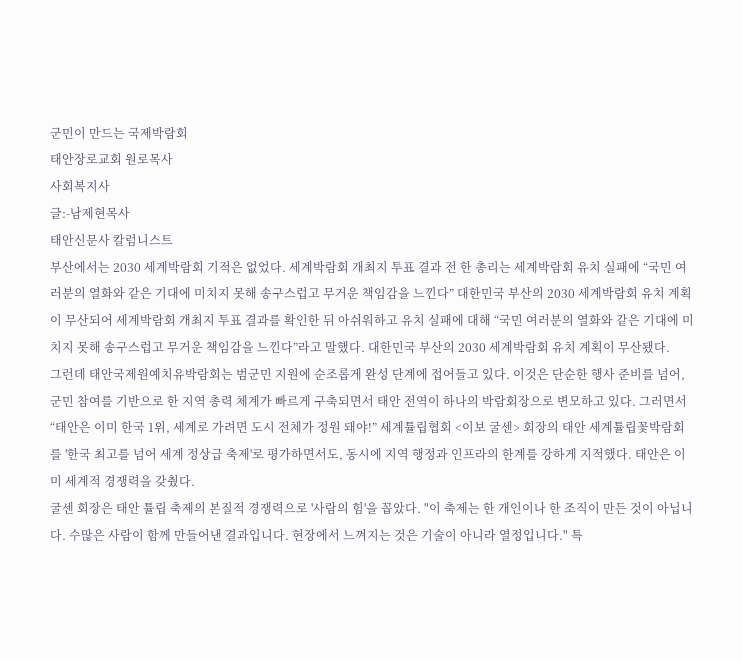군민이 만드는 국제박람회
태안장로교회 원로목사
사회복지사
글:-남제현목사
태안신문사 칼럼니스트
부산에서는 2030 세계박람회 기적은 없었다. 세계박람회 개최지 투표 결과 전 한 총리는 세계박람회 유치 실패에 “국민 여러분의 열화와 같은 기대에 미치지 못해 송구스럽고 무거운 책임감을 느낀다” 대한민국 부산의 2030 세계박람회 유치 계획이 무산되어 세계박람회 개최지 투표 결과를 확인한 뒤 아쉬워하고 유치 실패에 대해 “국민 여러분의 열화와 같은 기대에 미치지 못해 송구스럽고 무거운 책임감을 느낀다”라고 말했다. 대한민국 부산의 2030 세계박람회 유치 계획이 무산됐다.
그런데 태안국제원예치유박람회는 범군민 지원에 순조롭게 완성 단계에 접어들고 있다. 이것은 단순한 행사 준비를 넘어, 군민 참여를 기반으로 한 지역 총력 체계가 빠르게 구축되면서 태안 전역이 하나의 박람회장으로 변모하고 있다. 그러면서 “태안은 이미 한국 1위, 세계로 가려면 도시 전체가 정원 돼야!” 세계튤립협회 <이보 굴센> 회장의 태안 세계튤립꽃박람회를 '한국 최고를 넘어 세계 정상급 축제'로 평가하면서도, 동시에 지역 행정과 인프라의 한계를 강하게 지적했다. 태안은 이미 세계적 경쟁력을 갖췄다.
굴센 회장은 태안 튤립 축제의 본질적 경쟁력으로 '사람의 힘'을 꼽았다. "이 축제는 한 개인이나 한 조직이 만든 것이 아닙니다. 수많은 사람이 함께 만들어낸 결과입니다. 현장에서 느껴지는 것은 기술이 아니라 열정입니다." 특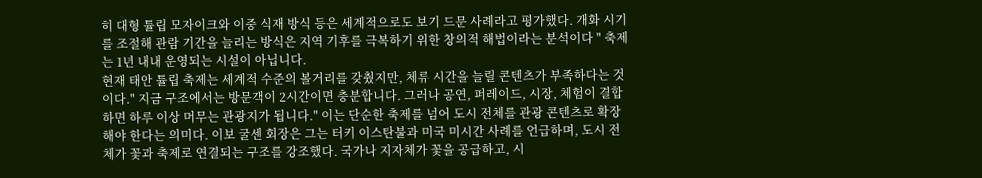히 대형 튤립 모자이크와 이중 식재 방식 등은 세계적으로도 보기 드문 사례라고 평가했다. 개화 시기를 조절해 관람 기간을 늘리는 방식은 지역 기후를 극복하기 위한 창의적 해법이라는 분석이다 " 축제는 1년 내내 운영되는 시설이 아닙니다.
현재 태안 튤립 축제는 세계적 수준의 볼거리를 갖췄지만, 체류 시간을 늘릴 콘텐츠가 부족하다는 것이다." 지금 구조에서는 방문객이 2시간이면 충분합니다. 그러나 공연, 퍼레이드, 시장, 체험이 결합하면 하루 이상 머무는 관광지가 됩니다." 이는 단순한 축제를 넘어 도시 전체를 관광 콘텐츠로 확장해야 한다는 의미다. 이보 굴센 회장은 그는 터키 이스탄불과 미국 미시간 사례를 언급하며, 도시 전체가 꽃과 축제로 연결되는 구조를 강조했다. 국가나 지자체가 꽃을 공급하고, 시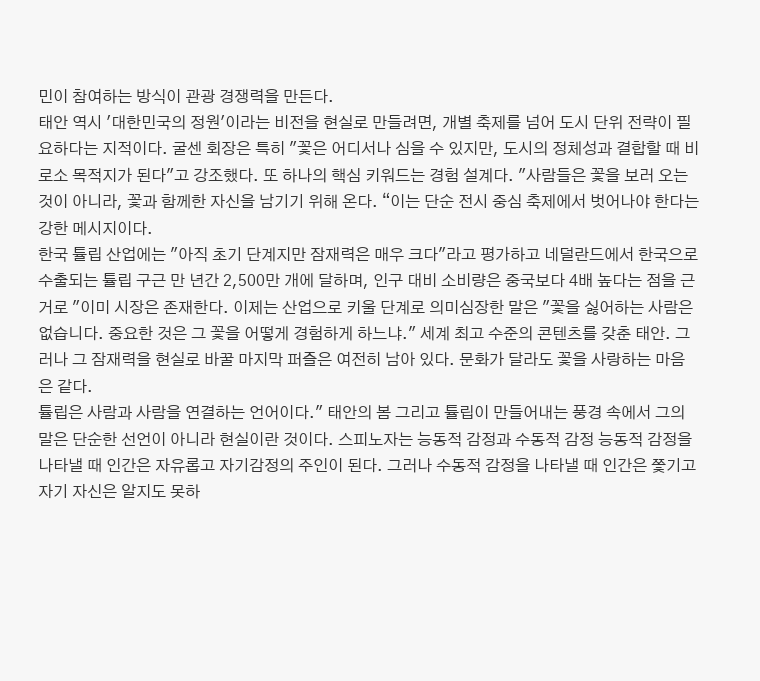민이 참여하는 방식이 관광 경쟁력을 만든다.
태안 역시 '대한민국의 정원'이라는 비전을 현실로 만들려면, 개별 축제를 넘어 도시 단위 전략이 필요하다는 지적이다. 굴센 회장은 특히 "꽃은 어디서나 심을 수 있지만, 도시의 정체성과 결합할 때 비로소 목적지가 된다"고 강조했다. 또 하나의 핵심 키워드는 경험 설계다. "사람들은 꽃을 보러 오는 것이 아니라, 꽃과 함께한 자신을 남기기 위해 온다. “이는 단순 전시 중심 축제에서 벗어나야 한다는 강한 메시지이다.
한국 튤립 산업에는 "아직 초기 단계지만 잠재력은 매우 크다"라고 평가하고 네덜란드에서 한국으로 수출되는 튤립 구근 만 년간 2,500만 개에 달하며, 인구 대비 소비량은 중국보다 4배 높다는 점을 근거로 "이미 시장은 존재한다. 이제는 산업으로 키울 단계로 의미심장한 말은 "꽃을 싫어하는 사람은 없습니다. 중요한 것은 그 꽃을 어떻게 경험하게 하느냐." 세계 최고 수준의 콘텐츠를 갖춘 태안. 그러나 그 잠재력을 현실로 바꿀 마지막 퍼즐은 여전히 남아 있다. 문화가 달라도 꽃을 사랑하는 마음은 같다.
튤립은 사람과 사람을 연결하는 언어이다." 태안의 봄 그리고 튤립이 만들어내는 풍경 속에서 그의 말은 단순한 선언이 아니라 현실이란 것이다. 스피노자는 능동적 감정과 수동적 감정 능동적 감정을 나타낼 때 인간은 자유롭고 자기감정의 주인이 된다. 그러나 수동적 감정을 나타낼 때 인간은 쫓기고 자기 자신은 알지도 못하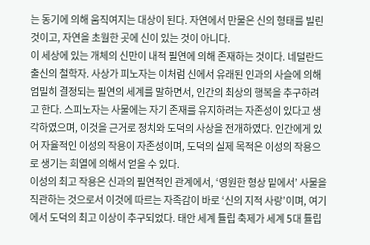는 동기에 의해 움직여지는 대상이 된다. 자연에서 만물은 신의 형태를 빌린 것이고, 자연을 초월한 곳에 신이 있는 것이 아니다.
이 세상에 있는 개체의 신만이 내적 필연에 의해 존재하는 것이다. 네덜란드 출신의 철학자. 사상가 피노자는 이처럼 신에서 유래된 인과의 사슬에 의해 엄밀히 결정되는 필연의 세계를 말하면서, 인간의 최상의 행복을 추구하려고 한다. 스피노자는 사물에는 자기 존재를 유지하려는 자존성이 있다고 생각하였으며, 이것을 근거로 정치와 도덕의 사상을 전개하였다. 인간에게 있어 자율적인 이성의 작용이 자존성이며, 도덕의 실제 목적은 이성의 작용으로 생기는 희열에 의해서 얻을 수 있다.
이성의 최고 작용은 신과의 필연적인 관계에서, ‘영원한 형상 밑에서’ 사물을 직관하는 것으로서 이것에 따르는 자족감이 바로 ‘신의 지적 사랑’이며, 여기에서 도덕의 최고 이상이 추구되었다. 태안 세계 튤립 축제가 세계 5대 튤립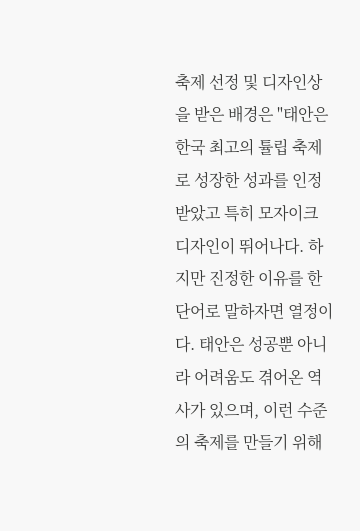축제 선정 및 디자인상을 받은 배경은 "태안은 한국 최고의 튤립 축제로 성장한 성과를 인정받았고 특히 모자이크 디자인이 뛰어나다. 하지만 진정한 이유를 한 단어로 말하자면 열정이다. 태안은 성공뿐 아니라 어려움도 겪어온 역사가 있으며, 이런 수준의 축제를 만들기 위해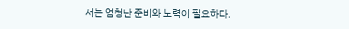서는 엄청난 준비와 노력이 필요하다.